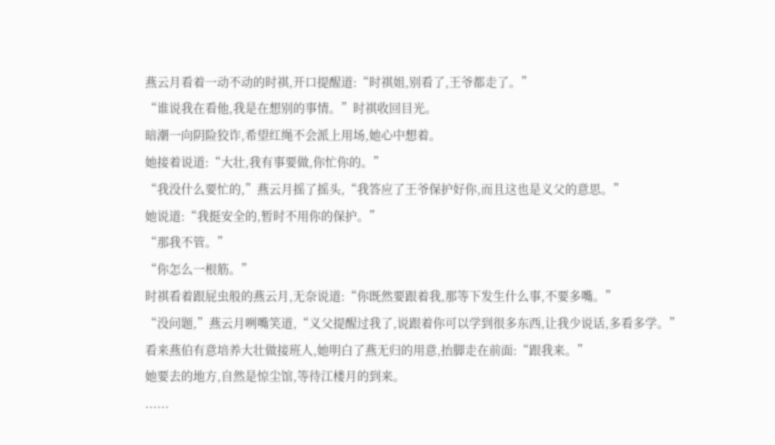燕云月看着一动不动的时祺,开口提醒道:“时祺姐,别看了,王爷都走了。”
“谁说我在看他,我是在想别的事情。”时祺收回目光。
暗潮一向阴险狡诈,希望红绳不会派上用场,她心中想着。
她接着说道:“大壮,我有事要做,你忙你的。”
“我没什么要忙的,”燕云月摇了摇头,“我答应了王爷保护好你,而且这也是义父的意思。”
她说道:“我挺安全的,暂时不用你的保护。”
“那我不管。”
“你怎么一根筋。”
时祺看着跟屁虫般的燕云月,无奈说道:“你既然要跟着我,那等下发生什么事,不要多嘴。”
“没问题,”燕云月咧嘴笑道,“义父提醒过我了,说跟着你可以学到很多东西,让我少说话,多看多学。”
看来燕伯有意培养大壮做接班人,她明白了燕无归的用意,抬脚走在前面:“跟我来。”
她要去的地方,自然是惊尘馆,等待江楼月的到来。
......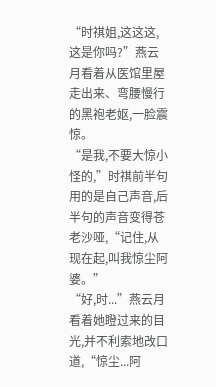“时祺姐,这这这,这是你吗?”燕云月看着从医馆里屋走出来、弯腰慢行的黑袍老妪,一脸震惊。
“是我,不要大惊小怪的,”时祺前半句用的是自己声音,后半句的声音变得苍老沙哑,“记住,从现在起,叫我惊尘阿婆。”
“好,时...”燕云月看着她瞪过来的目光,并不利索地改口道,“惊尘...阿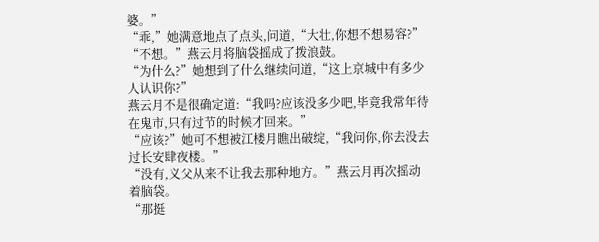婆。”
“乖,”她满意地点了点头,问道,“大壮,你想不想易容?”
“不想。”燕云月将脑袋摇成了拨浪鼓。
“为什么?”她想到了什么继续问道,“这上京城中有多少人认识你?”
燕云月不是很确定道:“我吗?应该没多少吧,毕竟我常年待在鬼市,只有过节的时候才回来。”
“应该?”她可不想被江楼月瞧出破绽,“我问你,你去没去过长安肆夜楼。”
“没有,义父从来不让我去那种地方。”燕云月再次摇动着脑袋。
“那挺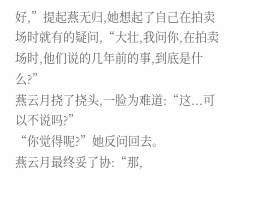好,”提起燕无归,她想起了自己在拍卖场时就有的疑问,“大壮,我问你,在拍卖场时,他们说的几年前的事,到底是什么?”
燕云月挠了挠头,一脸为难道:“这...可以不说吗?”
“你觉得呢?”她反问回去。
燕云月最终妥了协:“那,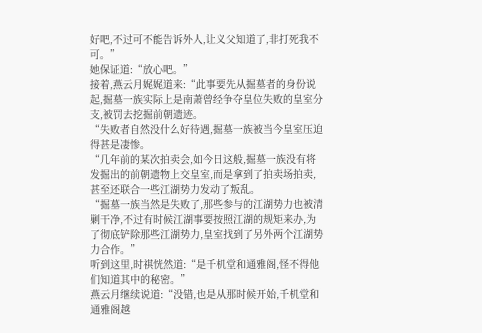好吧,不过可不能告诉外人,让义父知道了,非打死我不可。”
她保证道:“放心吧。”
接着,燕云月娓娓道来:“此事要先从掘墓者的身份说起,掘墓一族实际上是南萧曾经争夺皇位失败的皇室分支,被罚去挖掘前朝遗迹。
“失败者自然没什么好待遇,掘墓一族被当今皇室压迫得甚是凄惨。
“几年前的某次拍卖会,如今日这般,掘墓一族没有将发掘出的前朝遗物上交皇室,而是拿到了拍卖场拍卖,甚至还联合一些江湖势力发动了叛乱。
“掘墓一族当然是失败了,那些参与的江湖势力也被清剿干净,不过有时候江湖事要按照江湖的规矩来办,为了彻底铲除那些江湖势力,皇室找到了另外两个江湖势力合作。”
听到这里,时祺恍然道:“是千机堂和通雅阁,怪不得他们知道其中的秘密。”
燕云月继续说道:“没错,也是从那时候开始,千机堂和通雅阁越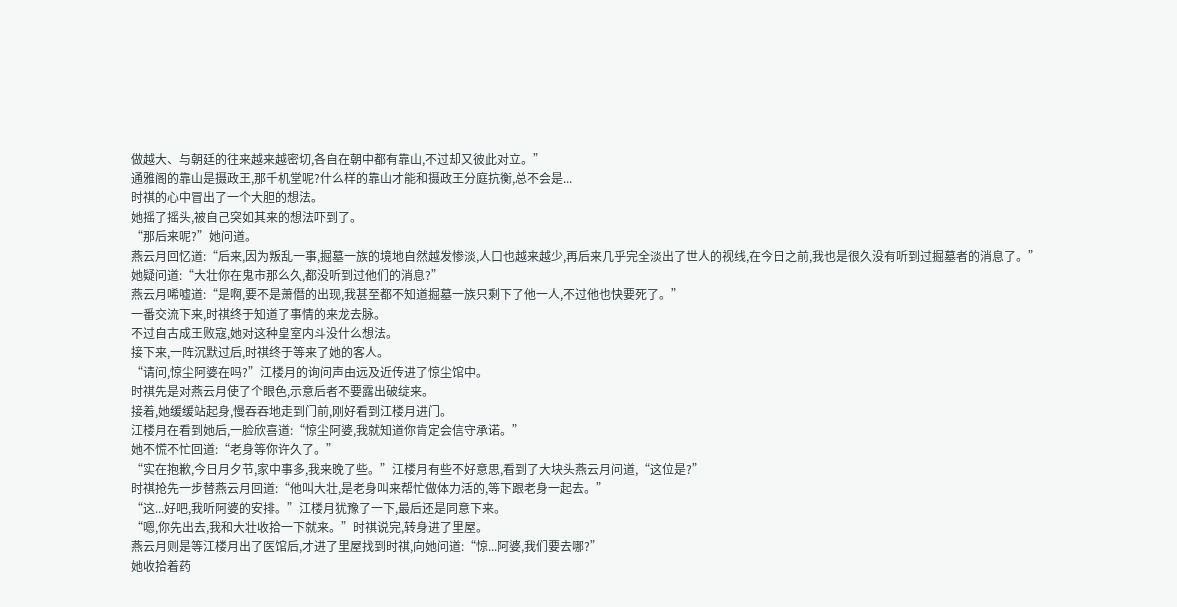做越大、与朝廷的往来越来越密切,各自在朝中都有靠山,不过却又彼此对立。”
通雅阁的靠山是摄政王,那千机堂呢?什么样的靠山才能和摄政王分庭抗衡,总不会是...
时祺的心中冒出了一个大胆的想法。
她摇了摇头,被自己突如其来的想法吓到了。
“那后来呢?”她问道。
燕云月回忆道:“后来,因为叛乱一事,掘墓一族的境地自然越发惨淡,人口也越来越少,再后来几乎完全淡出了世人的视线,在今日之前,我也是很久没有听到过掘墓者的消息了。”
她疑问道:“大壮你在鬼市那么久,都没听到过他们的消息?”
燕云月唏嘘道:“是啊,要不是萧僭的出现,我甚至都不知道掘墓一族只剩下了他一人,不过他也快要死了。”
一番交流下来,时祺终于知道了事情的来龙去脉。
不过自古成王败寇,她对这种皇室内斗没什么想法。
接下来,一阵沉默过后,时祺终于等来了她的客人。
“请问,惊尘阿婆在吗?”江楼月的询问声由远及近传进了惊尘馆中。
时祺先是对燕云月使了个眼色,示意后者不要露出破绽来。
接着,她缓缓站起身,慢吞吞地走到门前,刚好看到江楼月进门。
江楼月在看到她后,一脸欣喜道:“惊尘阿婆,我就知道你肯定会信守承诺。”
她不慌不忙回道:“老身等你许久了。”
“实在抱歉,今日月夕节,家中事多,我来晚了些。”江楼月有些不好意思,看到了大块头燕云月问道,“这位是?”
时祺抢先一步替燕云月回道:“他叫大壮,是老身叫来帮忙做体力活的,等下跟老身一起去。”
“这...好吧,我听阿婆的安排。”江楼月犹豫了一下,最后还是同意下来。
“嗯,你先出去,我和大壮收拾一下就来。”时祺说完,转身进了里屋。
燕云月则是等江楼月出了医馆后,才进了里屋找到时祺,向她问道:“惊...阿婆,我们要去哪?”
她收拾着药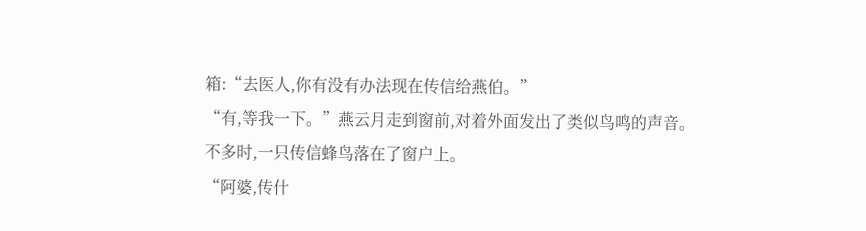箱:“去医人,你有没有办法现在传信给燕伯。”
“有,等我一下。”燕云月走到窗前,对着外面发出了类似鸟鸣的声音。
不多时,一只传信蜂鸟落在了窗户上。
“阿婆,传什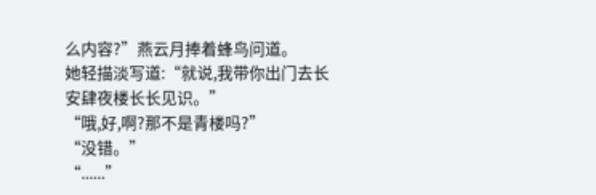么内容?”燕云月捧着蜂鸟问道。
她轻描淡写道:“就说,我带你出门去长安肆夜楼长长见识。”
“哦,好,啊?那不是青楼吗?”
“没错。”
“......”